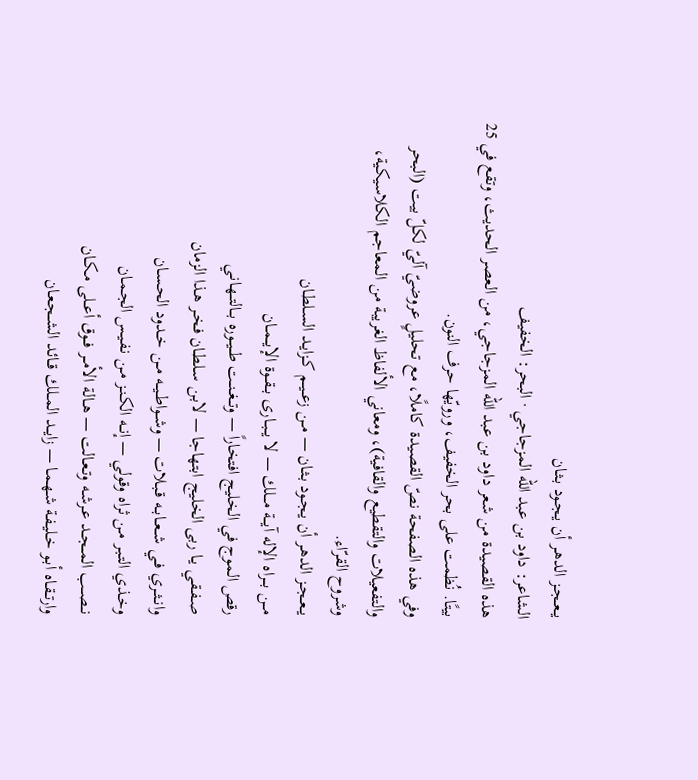يــعــجـز الدهـر أن يـجـود بـثـان
الشاعر: داود بن عبد الله المزجاجي · البحر: الخفيف
هذه القصيدة من شعر داود بن عبد الله المزجاجي، من العصر الحديث، وتقع في 25 بيتًا. نُظمت على بحر الخفيف، ورويّها حرف النون.
وفي هذه الصفحة نصّ القصيدة كاملًا، مع تحليلٍ عروضيّ آليّ لكلّ بيت (البحر والتفعيلات والتقطيع والقافية)، ومعاني الألفاظ الغريبة من المعاجم الكلاسيكية، وشروح القرّاء.
يــعــجـز الدهـر أن يـجـود بـثـان — مــن زعــيــم كـزايـد السـلطـان
مـــن بـــراه الإله آيـــة مـــلك — لا يــبــارى بــقــوة الإيــمــان
رقص الموج في الخليج افتخاراً — وتــغــنــت طــيــوره بــالتــهـانـي
صـفـقـي يـا ربى الخليج ابتهاجا — لابـن سـلطـان فـخـر هـذا الزمان
وانــثــري فــي شــعــابــه قـبـلات — وشــواطــيــه مــن خــدود الحـسـان
وخـذي التـبـر مـن ثراه وقولي — إنــه الكـنـز مـن نـفـيـس الجـمـان
نــصــب المــجــد عـرشـه وتـعـالت — هــالة الأمــر فــوق أعــلى مـكـان
وارتــقـاه أبـو خـليـفـة شـهـمـا — زايــد المــلك قــائد الشــجـعـان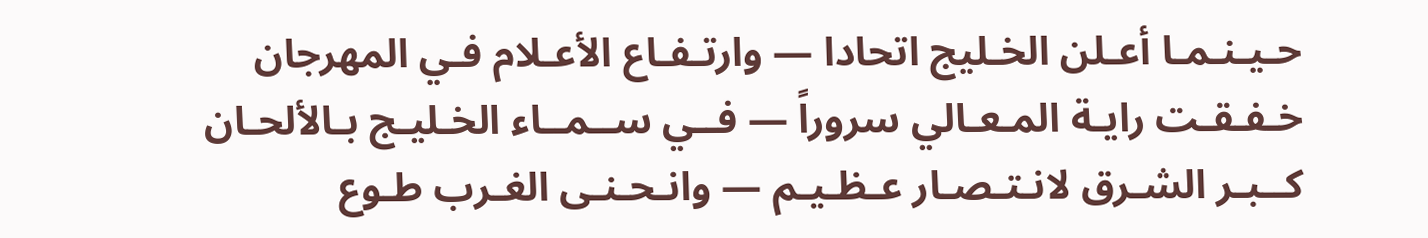حـيـنـمـا أعـلن الخـليج اتحادا — وارتـفـاع الأعـلام فـي المهرجان
خـفـقـت رايـة المـعـالي سروراً — فــي ســمــاء الخـليـج بـالألحـان
كــبـر الشـرق لانـتـصـار عـظـيـم — وانـحـنـى الغـرب طـوع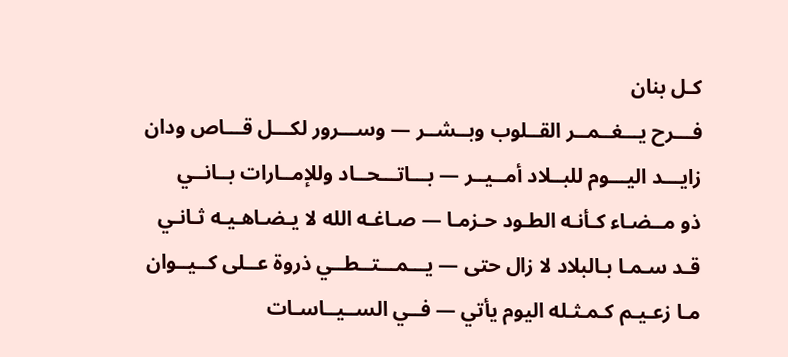كـل بنان
فـــرح يـــغــمــر القــلوب وبــشــر — وســـرور لكـــل قـــاص ودان
زايـــد اليـــوم للبــلاد أمــيــر — بـــاتـــحــاد وللإمــارات بــانــي
ذو مــضـاء كـأنـه الطـود حـزمـا — صـاغـه الله لا يـضـاهـيـه ثـانـي
قـد سـمـا بـالبلاد لا زال حتى — يـــمـــتــطــي ذروة عــلى كــيــوان
مـا زعـيـم كـمـثـله اليوم يأتي — فــي الســيــاسـات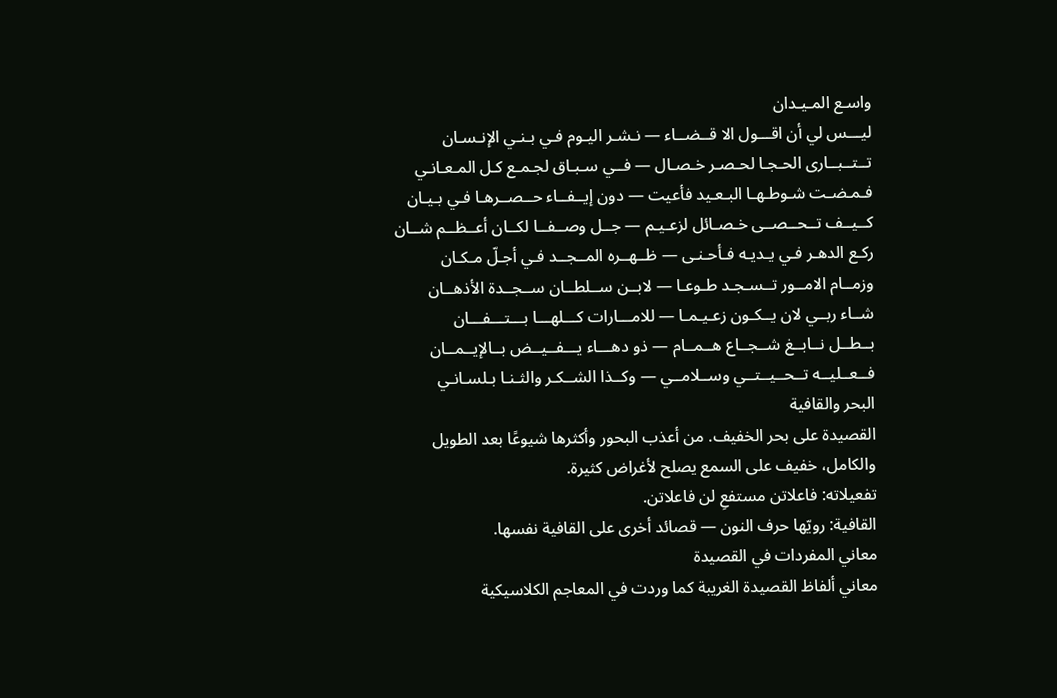واسـع المـيـدان
ليـــس لي أن اقـــول الا قــضــاء — نـشـر اليـوم فـي بـنـي الإنـسـان
تــتــبــارى الحـجـا لحـصـر خـصـال — فــي سـبـاق لجـمـع كـل المـعـانـي
فـمـضـت شـوطـهـا البـعـيد فأعيت — دون إيــفــاء حــصــرهـا فـي بـيـان
كــيــف تــحــصــى خـصـائل لزعـيـم — جــل وصــفــا لكــان أعــظــم شــان
ركـع الدهـر فـي يـديـه فـأحـنـى — ظــهــره المــجــد فـي أجـلّ مـكـان
وزمــام الامــور تــسـجـد طـوعـا — لابــن ســلطــان ســجــدة الأذهــان
شــاء ربــي لان يــكـون زعـيـمـا — للامـــارات كـــلهـــا بـــتـــفـــان
بــطــل نــابــغ شــجــاع هــمــام — ذو دهـــاء يـــفــيــض بــالإيــمــان
فــعــليــه تــحــيــتــي وســلامــي — وكــذا الشــكـر والثـنـا بـلسـانـي
البحر والقافية
القصيدة على بحر الخفيف. من أعذب البحور وأكثرها شيوعًا بعد الطويل والكامل، خفيف على السمع يصلح لأغراض كثيرة.
تفعيلاته: فاعلاتن مستفعِ لن فاعلاتن.
القافية: رويّها حرف النون — قصائد أخرى على القافية نفسها.
معاني المفردات في القصيدة
معاني ألفاظ القصيدة الغريبة كما وردت في المعاجم الكلاسيكية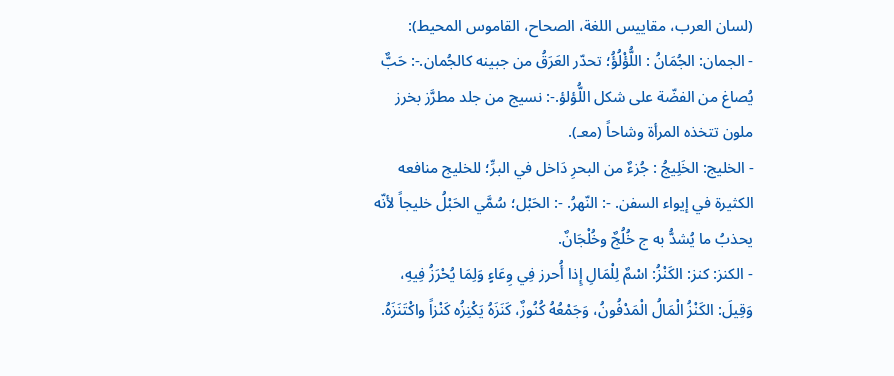(لسان العرب، مقاييس اللغة، الصحاح، القاموس المحيط):
- الجمان: الجُمَانُ : اللُّؤْلُؤُ؛ تحدّر العَرَقُ من جبينه كالجُمان.-: حَبٌّ يُصاغ من الفضّة على شكل اللُّؤلؤ.-: نسيج من جلد مطرَّز بخرز ملون تتخذه المرأة وشاحاً (معـ).
- الخليج: الخَلِيجُ : جُزءٌ من البحرِ دَاخل في البرِّ؛ للخليج منافعه الكثيرة في إيواء السفن. -: النّهرُ. -: الحَبْل؛ سُمَّي الحَبْلُ خليجاً لأنّه يحذبُ ما يُشدُّ به ج خُلُجٌ وخُلْجَانٌ.
- الكنز: كنز: الكَنْزُ: اسْمٌ لِلْمَالِ إِذا أُحرز فِي وِعَاءٍ وَلِمَا يُحْرَزُ فِيهِ، وَقِيلَ: الكَنْزُ الْمَالُ الْمَدْفُونُ، وَجَمْعُهُ كُنُوزٌ، كَنَزَهُ يَكْنِزُه كَنْزاً واكْتَنَزَهُ.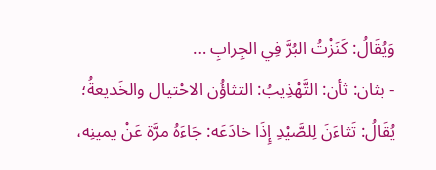وَيُقَالُ: كَنَزْتُ البُرَّ فِي الجِرابِ …
- بثان: ثأن: التَّهْذِيبُ: التثاؤُن الاحْتيال والخَديعةُ؛ يُقَالُ: تَثاءَنَ لِلصَّيْدِ إِذَا خادَعَه: جَاءَهُ مرَّة عَنْ يمينِه،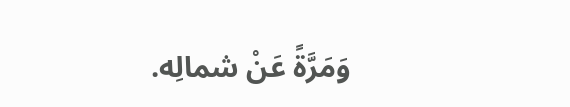وَمَرَّةً عَنْ شمالِه.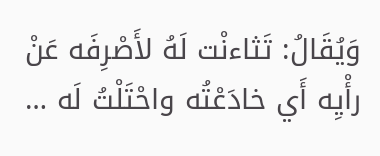وَيُقَالُ: تَثاءنْت لَهُ لأَصْرِفَه عَنْ رأْيِه أَي خادَعْتُه واحْتَلْتُ لَه …